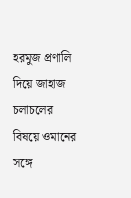হরমুজ প্রণালি দিয়ে জাহাজ চলাচলের বিষয়ে ওমানের সঙ্গে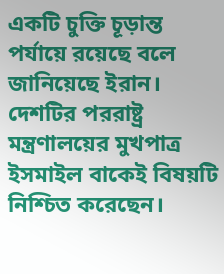একটি চুক্তি চূড়ান্ত পর্যায়ে রয়েছে বলে জানিয়েছে ইরান। দেশটির পররাষ্ট্র মন্ত্রণালয়ের মুখপাত্র ইসমাইল বাকেই বিষয়টি নিশ্চিত করেছেন।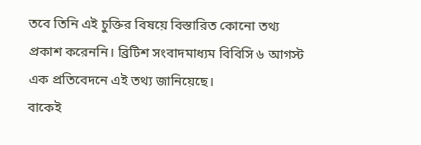তবে তিনি এই চুক্তির বিষয়ে বিস্তারিত কোনো তথ্য প্রকাশ করেননি। ব্রিটিশ সংবাদমাধ্যম বিবিসি ৬ আগস্ট এক প্রতিবেদনে এই তথ্য জানিয়েছে।
বাকেই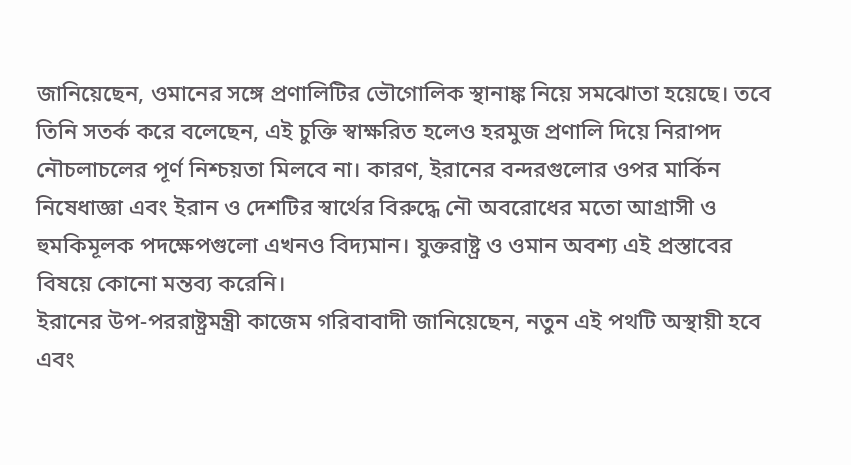জানিয়েছেন, ওমানের সঙ্গে প্রণালিটির ভৌগোলিক স্থানাঙ্ক নিয়ে সমঝোতা হয়েছে। তবে তিনি সতর্ক করে বলেছেন, এই চুক্তি স্বাক্ষরিত হলেও হরমুজ প্রণালি দিয়ে নিরাপদ নৌচলাচলের পূর্ণ নিশ্চয়তা মিলবে না। কারণ, ইরানের বন্দরগুলোর ওপর মার্কিন নিষেধাজ্ঞা এবং ইরান ও দেশটির স্বার্থের বিরুদ্ধে নৌ অবরোধের মতো আগ্রাসী ও হুমকিমূলক পদক্ষেপগুলো এখনও বিদ্যমান। যুক্তরাষ্ট্র ও ওমান অবশ্য এই প্রস্তাবের বিষয়ে কোনো মন্তব্য করেনি।
ইরানের উপ-পররাষ্ট্রমন্ত্রী কাজেম গরিবাবাদী জানিয়েছেন, নতুন এই পথটি অস্থায়ী হবে এবং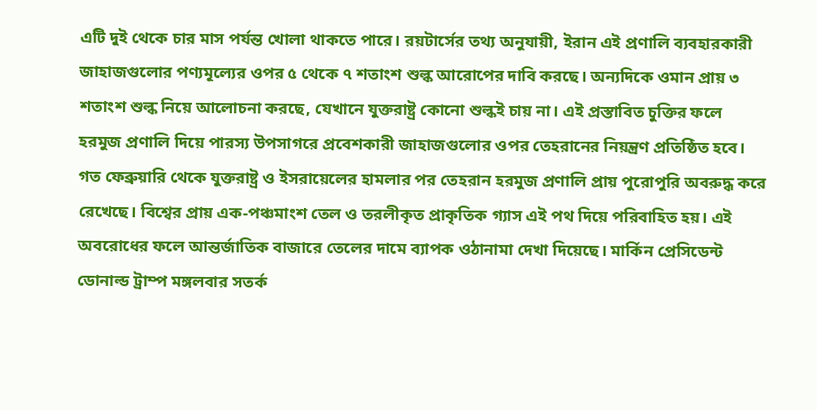এটি দুই থেকে চার মাস পর্যন্ত খোলা থাকতে পারে। রয়টার্সের তথ্য অনুযায়ী, ইরান এই প্রণালি ব্যবহারকারী জাহাজগুলোর পণ্যমূল্যের ওপর ৫ থেকে ৭ শতাংশ শুল্ক আরোপের দাবি করছে। অন্যদিকে ওমান প্রায় ৩ শতাংশ শুল্ক নিয়ে আলোচনা করছে, যেখানে যুক্তরাষ্ট্র কোনো শুল্কই চায় না। এই প্রস্তাবিত চুক্তির ফলে হরমুজ প্রণালি দিয়ে পারস্য উপসাগরে প্রবেশকারী জাহাজগুলোর ওপর তেহরানের নিয়ন্ত্রণ প্রতিষ্ঠিত হবে।
গত ফেব্রুয়ারি থেকে যুক্তরাষ্ট্র ও ইসরায়েলের হামলার পর তেহরান হরমুজ প্রণালি প্রায় পুরোপুরি অবরুদ্ধ করে রেখেছে। বিশ্বের প্রায় এক-পঞ্চমাংশ তেল ও তরলীকৃত প্রাকৃতিক গ্যাস এই পথ দিয়ে পরিবাহিত হয়। এই অবরোধের ফলে আন্তর্জাতিক বাজারে তেলের দামে ব্যাপক ওঠানামা দেখা দিয়েছে। মার্কিন প্রেসিডেন্ট ডোনাল্ড ট্রাম্প মঙ্গলবার সতর্ক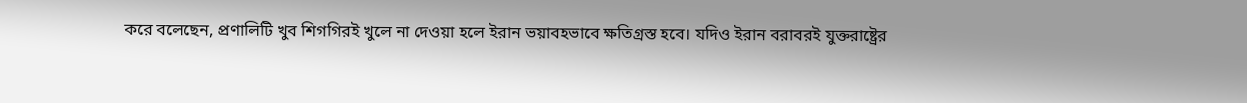করে বলেছেন, প্রণালিটি খুব শিগগিরই খুলে না দেওয়া হলে ইরান ভয়াবহভাবে ক্ষতিগ্রস্ত হবে। যদিও ইরান বরাবরই যুক্তরাষ্ট্রের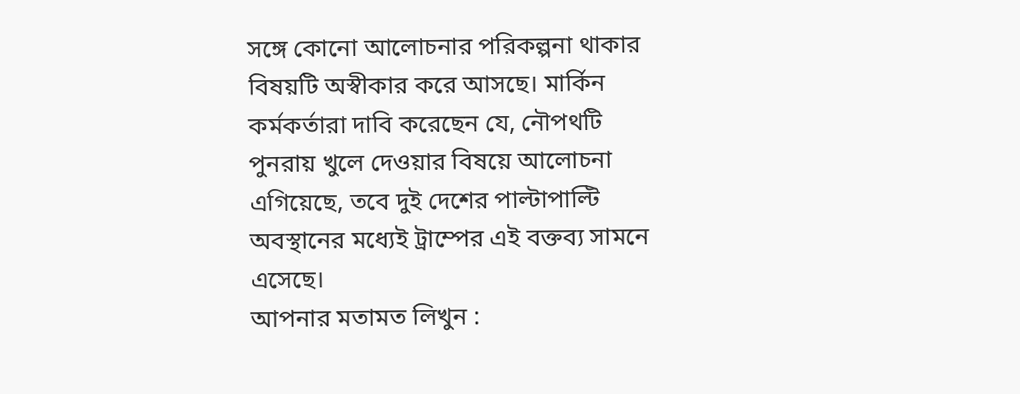সঙ্গে কোনো আলোচনার পরিকল্পনা থাকার বিষয়টি অস্বীকার করে আসছে। মার্কিন কর্মকর্তারা দাবি করেছেন যে, নৌপথটি পুনরায় খুলে দেওয়ার বিষয়ে আলোচনা এগিয়েছে, তবে দুই দেশের পাল্টাপাল্টি অবস্থানের মধ্যেই ট্রাম্পের এই বক্তব্য সামনে এসেছে।
আপনার মতামত লিখুন :